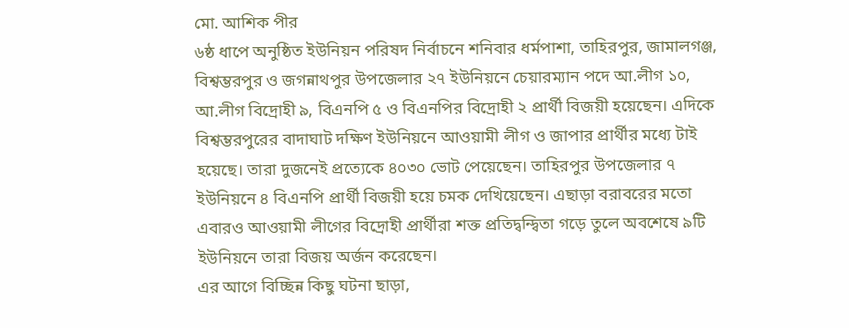মো. আশিক পীর
৬ষ্ঠ ধাপে অনুষ্ঠিত ইউনিয়ন পরিষদ নির্বাচনে শনিবার ধর্মপাশা, তাহিরপুর, জামালগঞ্জ, বিশ্বম্ভরপুর ও জগন্নাথপুর উপজেলার ২৭ ইউনিয়নে চেয়ারম্যান পদে আ.লীগ ১০, আ.লীগ বিদ্রোহী ৯, বিএনপি ৫ ও বিএনপির বিদ্রোহী ২ প্রার্থী বিজয়ী হয়েছেন। এদিকে বিশ্বম্ভরপুরের বাদাঘাট দক্ষিণ ইউনিয়নে আওয়ামী লীগ ও জাপার প্রার্থীর মধ্যে টাই হয়েছে। তারা দুজনেই প্রত্যেকে ৪০৩০ ভোট পেয়েছেন। তাহিরপুর উপজেলার ৭ ইউনিয়নে ৪ বিএনপি প্রার্থী বিজয়ী হয়ে চমক দেখিয়েছেন। এছাড়া বরাবরের মতো এবারও আওয়ামী লীগের বিদ্রোহী প্রার্থীরা শক্ত প্রতিদ্বন্দ্বিতা গড়ে তুলে অবশেষে ৯টি ইউনিয়নে তারা বিজয় অর্জন করেছেন।
এর আগে বিচ্ছিন্ন কিছু ঘটনা ছাড়া,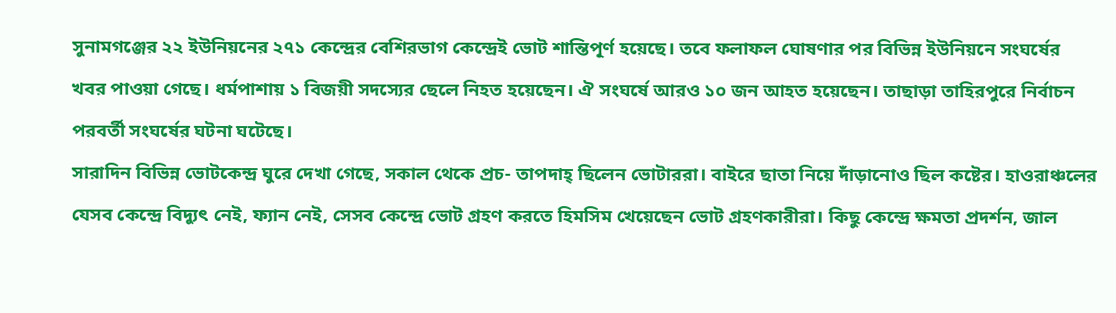সুনামগঞ্জের ২২ ইউনিয়নের ২৭১ কেন্দ্রের বেশিরভাগ কেন্দ্রেই ভোট শান্তিপূর্ণ হয়েছে। তবে ফলাফল ঘোষণার পর বিভিন্ন ইউনিয়নে সংঘর্ষের
খবর পাওয়া গেছে। ধর্মপাশায় ১ বিজয়ী সদস্যের ছেলে নিহত হয়েছেন। ঐ সংঘর্ষে আরও ১০ জন আহত হয়েছেন। তাছাড়া তাহিরপুরে নির্বাচন পরবর্তী সংঘর্ষের ঘটনা ঘটেছে।
সারাদিন বিভিন্ন ভোটকেন্দ্র ঘুরে দেখা গেছে, সকাল থেকে প্রচ- তাপদাহ্ ছিলেন ভোটাররা। বাইরে ছাতা নিয়ে দাঁড়ানোও ছিল কষ্টের। হাওরাঞ্চলের যেসব কেন্দ্রে বিদ্যুৎ নেই, ফ্যান নেই, সেসব কেন্দ্রে ভোট গ্রহণ করতে হিমসিম খেয়েছেন ভোট গ্রহণকারীরা। কিছু কেন্দ্রে ক্ষমতা প্রদর্শন, জাল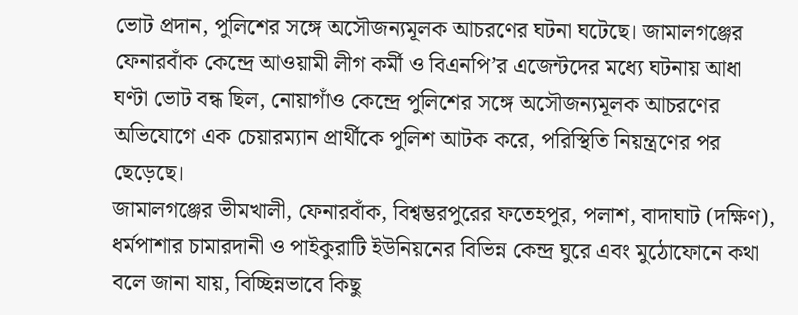ভোট প্রদান, পুলিশের সঙ্গে অসৌজন্যমূলক আচরণের ঘটনা ঘটেছে। জামালগঞ্জের ফেনারবাঁক কেন্দ্রে আওয়ামী লীগ কর্মী ও বিএনপি’র এজেন্টদের মধ্যে ঘটনায় আধা ঘণ্টা ভোট বন্ধ ছিল, নোয়াগাঁও কেন্দ্রে পুলিশের সঙ্গে অসৌজন্যমূলক আচরণের অভিযোগে এক চেয়ারম্যান প্রার্থীকে পুলিশ আটক করে, পরিস্থিতি নিয়ন্ত্রণের পর ছেড়েছে।
জামালগঞ্জের ভীমখালী, ফেনারবাঁক, বিশ্বম্ভরপুরের ফতেহপুর, পলাশ, বাদাঘাট (দক্ষিণ), ধর্মপাশার চামারদানী ও পাইকুরাটি ইউনিয়নের বিভিন্ন কেন্দ্র ঘুরে এবং মুঠোফোনে কথা বলে জানা যায়, বিচ্ছিন্নভাবে কিছু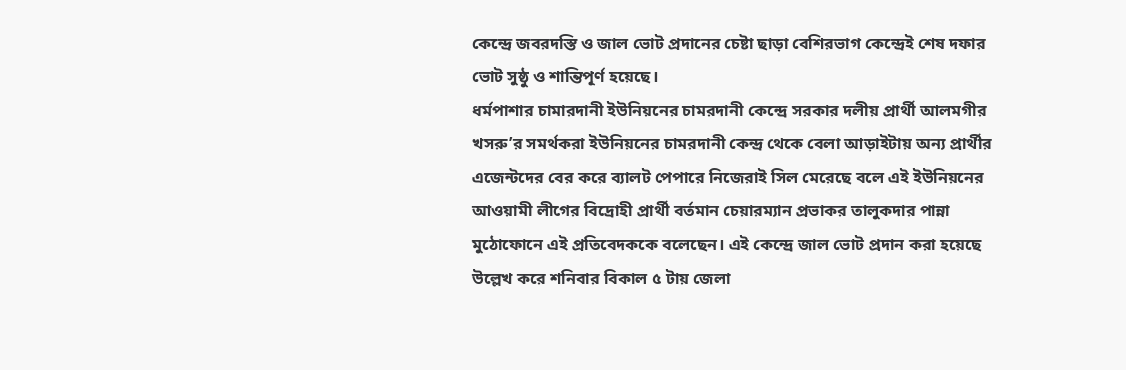কেন্দ্রে জবরদস্তি ও জাল ভোট প্রদানের চেষ্টা ছাড়া বেশিরভাগ কেন্দ্রেই শেষ দফার ভোট সুষ্ঠু ও শান্তিপূর্ণ হয়েছে।
ধর্মপাশার চামারদানী ইউনিয়নের চামরদানী কেন্দ্রে সরকার দলীয় প্রার্থী আলমগীর খসরু’র সমর্থকরা ইউনিয়নের চামরদানী কেন্দ্র থেকে বেলা আড়াইটায় অন্য প্রার্থীর এজেন্টদের বের করে ব্যালট পেপারে নিজেরাই সিল মেরেছে বলে এই ইউনিয়নের আওয়ামী লীগের বিদ্রোহী প্রার্থী বর্তমান চেয়ারম্যান প্রভাকর তালুকদার পান্না মুঠোফোনে এই প্রতিবেদককে বলেছেন। এই কেন্দ্রে জাল ভোট প্রদান করা হয়েছে উল্লেখ করে শনিবার বিকাল ৫ টায় জেলা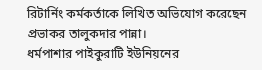রিটার্নিং কর্মকর্তাকে লিখিত অভিযোগ করেছেন প্রভাকর তালুকদার পান্না।
ধর্মপাশার পাইকুরাটি ইউনিয়নের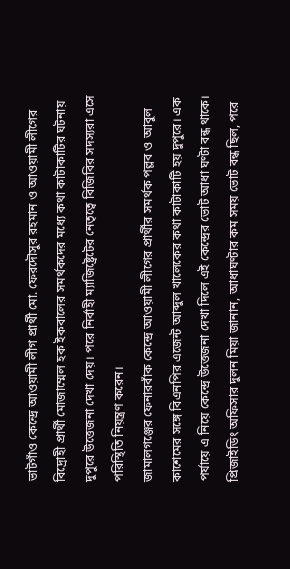ভাটগাঁও কেন্দ্রে আওয়ামী লীগ প্রার্থী মো. ফেরদৌসুর রহমান ও আওয়ামী লীগের বিদ্রোহী প্রার্থী মোজাম্মেল হক ইকবালের সমর্থকদের মধ্যে কথা কাটাকাটির ঘটনায় দুপুরে উত্তেজনা দেখা দেয়। পরে নির্বাহী ম্যাজিষ্ট্রেটের নেতৃত্বে বিজিবির সদস্যরা এসে পরিস্থিতি নিয়ন্ত্রণ করেন।
জামালগঞ্জের ফেনারবাঁক কেন্দ্রে আওয়ামী লীগের প্রার্থীর সমর্থক পল্লব ও আবুল কাশেমের সঙ্গে বিএনপির এজেন্ট আব্দুল খালেকের কথা কাটাকাটি হয় দুপুরে। এক পর্যায়ে এ নিয়ে কেন্দ্রে উত্তেজনা দেখা দিলে এই কেন্দ্রের ভোট আধা ঘণ্টা বন্ধ থাকে।
প্রিজাইডিং অফিসার দুলন মিয়া জানান, আধাঘণ্টার কম সময় ভোট বন্ধ ছিল, পরে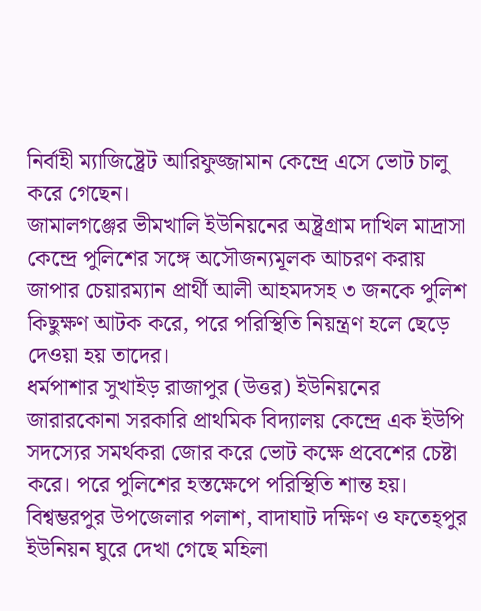নির্বাহী ম্যাজিষ্ট্রেট আরিফুজ্জামান কেন্দ্রে এসে ভোট চালু করে গেছেন।
জামালগঞ্জের ভীমখালি ইউনিয়নের অষ্ট্রগ্রাম দাখিল মাদ্রাসা কেন্দ্রে পুলিশের সঙ্গে অসৌজন্যমূলক আচরণ করায় জাপার চেয়ারম্যান প্রার্থী আলী আহমদসহ ৩ জনকে পুলিশ কিছুক্ষণ আটক করে, পরে পরিস্থিতি নিয়ন্ত্রণ হলে ছেড়ে দেওয়া হয় তাদের।
ধর্মপাশার সুখাইড় রাজাপুর (উত্তর) ইউনিয়নের জারারকোনা সরকারি প্রাথমিক বিদ্যালয় কেন্দ্রে এক ইউপি সদস্যের সমর্থকরা জোর করে ভোট কক্ষে প্রবেশের চেষ্টা করে। পরে পুলিশের হস্তক্ষেপে পরিস্থিতি শান্ত হয়।
বিশ্বম্ভরপুর উপজেলার পলাশ, বাদাঘাট দক্ষিণ ও ফতেহ্পুর ইউনিয়ন ঘুরে দেখা গেছে মহিলা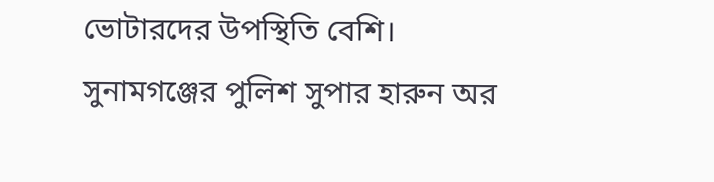ভোটারদের উপস্থিতি বেশি।
সুনামগঞ্জের পুলিশ সুপার হারুন অর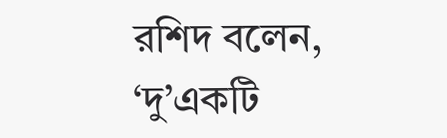রশিদ বলেন, ‘দু’একটি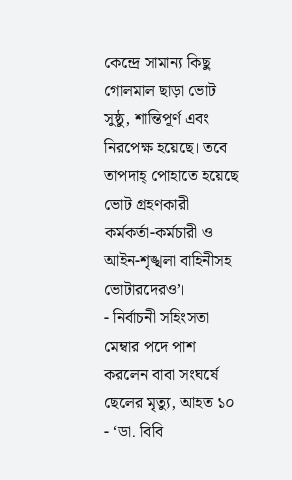কেন্দ্রে সামান্য কিছু গোলমাল ছাড়া ভোট সুষ্ঠু, শান্তিপূর্ণ এবং নিরপেক্ষ হয়েছে। তবে তাপদাহ্ পোহাতে হয়েছে ভোট গ্রহণকারী কর্মকর্তা-কর্মচারী ও আইন-শৃঙ্খলা বাহিনীসহ ভোটারদেরও’।
- নির্বাচনী সহিংসতা মেম্বার পদে পাশ করলেন বাবা সংঘর্ষে ছেলের মৃত্যু, আহত ১০
- ‘ডা. বিবি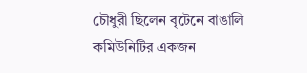চৌধুরী ছিলেন বৃটেনে বাঙালি কমিউনিটির একজন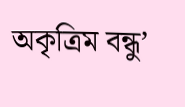অকৃত্রিম বন্ধু’